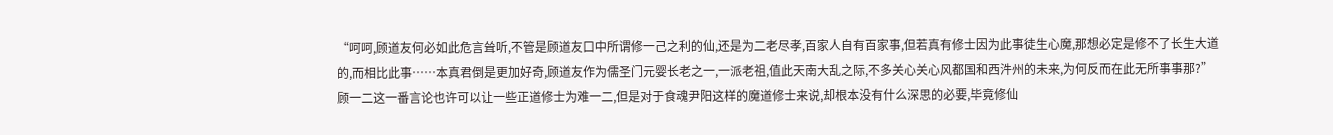“呵呵,顾道友何必如此危言耸听,不管是顾道友口中所谓修一己之利的仙,还是为二老尽孝,百家人自有百家事,但若真有修士因为此事徒生心魔,那想必定是修不了长生大道的,而相比此事……本真君倒是更加好奇,顾道友作为儒圣门元婴长老之一,一派老祖,值此天南大乱之际,不多关心关心风都国和西汼州的未来,为何反而在此无所事事那?”
顾一二这一番言论也许可以让一些正道修士为难一二,但是对于食魂尹阳这样的魔道修士来说,却根本没有什么深思的必要,毕竟修仙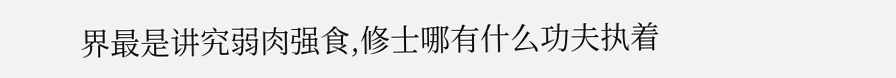界最是讲究弱肉强食,修士哪有什么功夫执着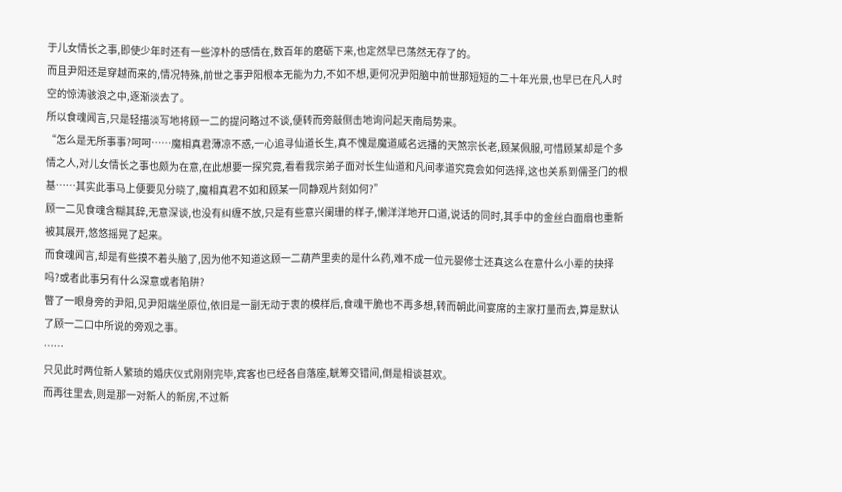于儿女情长之事,即使少年时还有一些淳朴的感情在,数百年的磨砺下来,也定然早已荡然无存了的。
而且尹阳还是穿越而来的,情况特殊,前世之事尹阳根本无能为力,不如不想,更何况尹阳脑中前世那短短的二十年光景,也早已在凡人时空的惊涛骇浪之中,逐渐淡去了。
所以食魂闻言,只是轻描淡写地将顾一二的提问略过不谈,便转而旁敲侧击地询问起天南局势来。
“怎么是无所事事?呵呵……魔相真君薄凉不惑,一心追寻仙道长生,真不愧是魔道威名远播的天煞宗长老,顾某佩服,可惜顾某却是个多情之人,对儿女情长之事也颇为在意,在此想要一探究竟,看看我宗弟子面对长生仙道和凡间孝道究竟会如何选择,这也关系到儒圣门的根基……其实此事马上便要见分晓了,魔相真君不如和顾某一同静观片刻如何?”
顾一二见食魂含糊其辞,无意深谈,也没有纠缠不放,只是有些意兴阑珊的样子,懒洋洋地开口道,说话的同时,其手中的金丝白面扇也重新被其展开,悠悠摇晃了起来。
而食魂闻言,却是有些摸不着头脑了,因为他不知道这顾一二葫芦里卖的是什么药,难不成一位元婴修士还真这么在意什么小辈的抉择吗?或者此事另有什么深意或者陷阱?
瞥了一眼身旁的尹阳,见尹阳端坐原位,依旧是一副无动于衷的模样后,食魂干脆也不再多想,转而朝此间宴席的主家打量而去,算是默认了顾一二口中所说的旁观之事。
……
只见此时两位新人繁琐的婚庆仪式刚刚完毕,宾客也已经各自落座,觥筹交错间,倒是相谈甚欢。
而再往里去,则是那一对新人的新房,不过新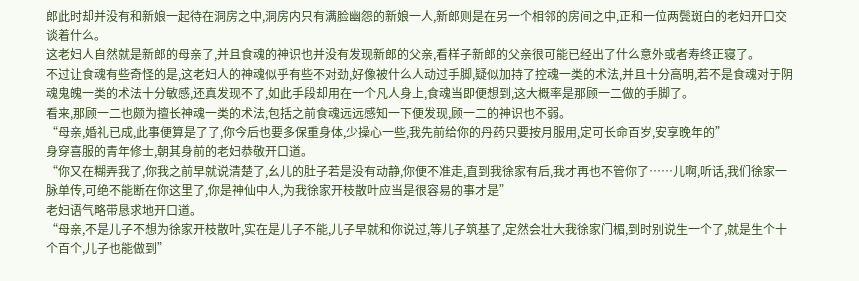郎此时却并没有和新娘一起待在洞房之中,洞房内只有满脸幽怨的新娘一人,新郎则是在另一个相邻的房间之中,正和一位两鬓斑白的老妇开口交谈着什么。
这老妇人自然就是新郎的母亲了,并且食魂的神识也并没有发现新郎的父亲,看样子新郎的父亲很可能已经出了什么意外或者寿终正寝了。
不过让食魂有些奇怪的是,这老妇人的神魂似乎有些不对劲,好像被什么人动过手脚,疑似加持了控魂一类的术法,并且十分高明,若不是食魂对于阴魂鬼魄一类的术法十分敏感,还真发现不了,如此手段却用在一个凡人身上,食魂当即便想到,这大概率是那顾一二做的手脚了。
看来,那顾一二也颇为擅长神魂一类的术法,包括之前食魂远远感知一下便发现,顾一二的神识也不弱。
“母亲,婚礼已成,此事便算是了了,你今后也要多保重身体,少操心一些,我先前给你的丹药只要按月服用,定可长命百岁,安享晚年的”
身穿喜服的青年修士,朝其身前的老妇恭敬开口道。
“你又在糊弄我了,你我之前早就说清楚了,幺儿的肚子若是没有动静,你便不准走,直到我徐家有后,我才再也不管你了……儿啊,听话,我们徐家一脉单传,可绝不能断在你这里了,你是神仙中人,为我徐家开枝散叶应当是很容易的事才是”
老妇语气略带恳求地开口道。
“母亲,不是儿子不想为徐家开枝散叶,实在是儿子不能,儿子早就和你说过,等儿子筑基了,定然会壮大我徐家门楣,到时别说生一个了,就是生个十个百个,儿子也能做到”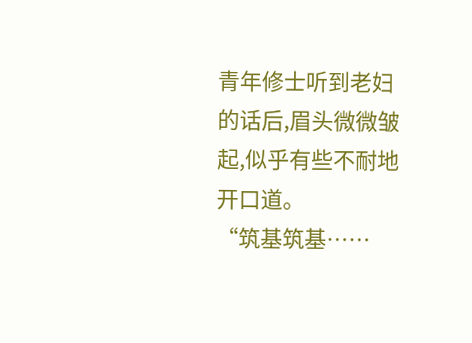青年修士听到老妇的话后,眉头微微皱起,似乎有些不耐地开口道。
“筑基筑基……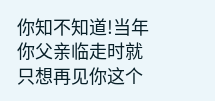你知不知道!当年你父亲临走时就只想再见你这个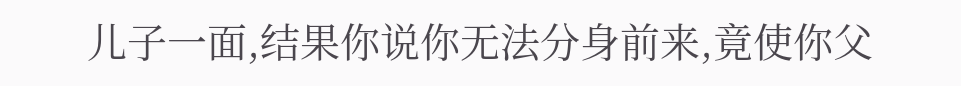儿子一面,结果你说你无法分身前来,竟使你父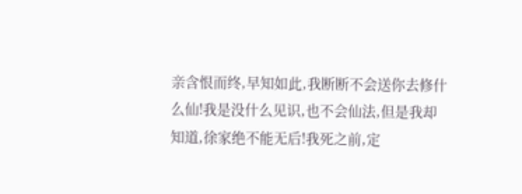亲含恨而终,早知如此,我断断不会送你去修什么仙!我是没什么见识,也不会仙法,但是我却知道,徐家绝不能无后!我死之前,定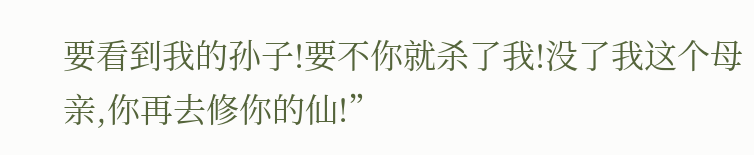要看到我的孙子!要不你就杀了我!没了我这个母亲,你再去修你的仙!”